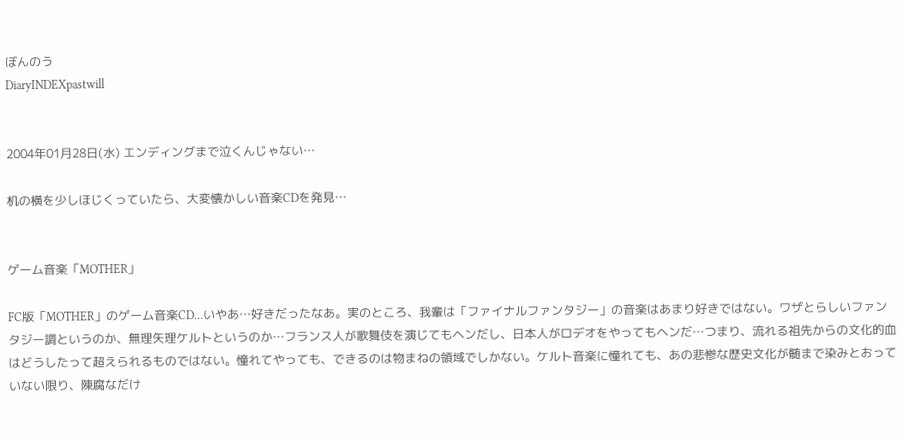ぼんのう
DiaryINDEXpastwill


2004年01月28日(水) エンディングまで泣くんじゃない…

机の横を少しほじくっていたら、大変懐かしい音楽CDを発見…


ゲーム音楽「MOTHER」

FC版「MOTHER」のゲーム音楽CD…いやあ…好きだったなあ。実のところ、我輩は「ファイナルファンタジー」の音楽はあまり好きではない。ワザとらしいファンタジー調というのか、無理矢理ケルトというのか…フランス人が歌舞伎を演じてもヘンだし、日本人がロデオをやってもヘンだ…つまり、流れる祖先からの文化的血はどうしたって超えられるものではない。憧れてやっても、できるのは物まねの領域でしかない。ケルト音楽に憧れても、あの悲惨な歴史文化が髄まで染みとおっていない限り、陳腐なだけ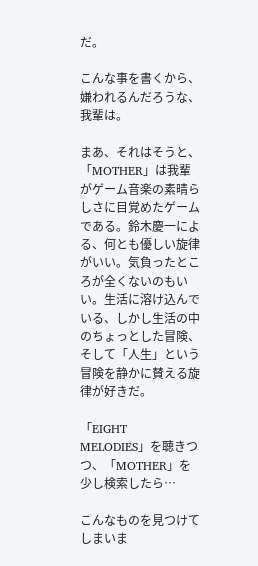だ。

こんな事を書くから、嫌われるんだろうな、我輩は。

まあ、それはそうと、「MOTHER」は我輩がゲーム音楽の素晴らしさに目覚めたゲームである。鈴木慶一による、何とも優しい旋律がいい。気負ったところが全くないのもいい。生活に溶け込んでいる、しかし生活の中のちょっとした冒険、そして「人生」という冒険を静かに賛える旋律が好きだ。

「EIGHT MELODIES」を聴きつつ、「MOTHER」を少し検索したら…

こんなものを見つけてしまいま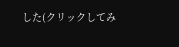した(クリックしてみ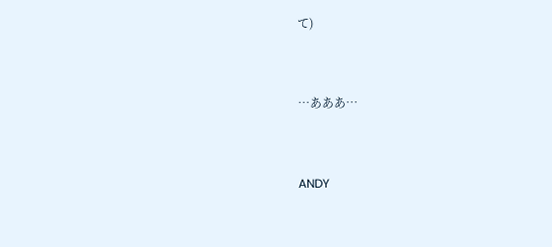て)


…あああ…


ANDY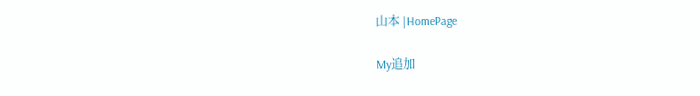山本 |HomePage

My追加